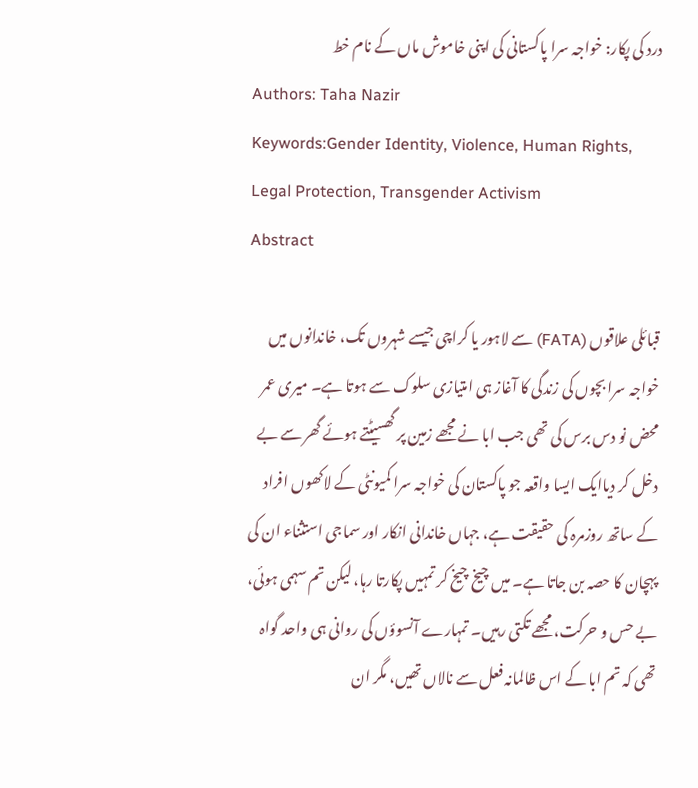درد کی پکار: خواجہ سرا پاکستانی کی اپنی خاموش ماں کے نام خط
Authors: Taha Nazir
Keywords:Gender Identity, Violence, Human Rights, Legal Protection, Transgender Activism
Abstract

قبائلی علاقوں (FATA) سے لاہور یا کراچی جیسے شہروں تک، خاندانوں میں خواجہ سرا بچوں کی زندگی کا آغاز ہی امتیازی سلوک سے ہوتا ہے۔ میری عمر محض نو دس برس کی تھی جب ابا نے مجھے زمین پر گھسیٹتے ہوئے گھر سے بے دخل کر دیاایک ایسا واقعہ جو پاکستان کی خواجہ سرا کمیونٹی کے لاکھوں افراد کے ساتھ روزمرہ کی حقیقت ہے، جہاں خاندانی انکار اور سماجی استثناء ان کی پہچان کا حصہ بن جاتا ہے۔ میں چیخ چیخ کر تمہیں پکارتا رہا، لیکن تم سہمی ہوئی، بے حس و حرکت، مجھے تکتی رہیں۔ تمہارے آنسوؤں کی روانی ہی واحد گواہ تھی کہ تم ابا کے اس ظالمانہ فعل سے نالاں تھیں، مگر ان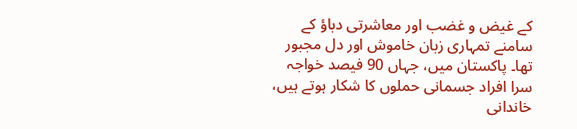کے غیض و غضب اور معاشرتی دباؤ کے سامنے تمہاری زبان خاموش اور دل مجبور تھا۔ پاکستان میں، جہاں 90 فیصد خواجہ سرا افراد جسمانی حملوں کا شکار ہوتے ہیں، خاندانی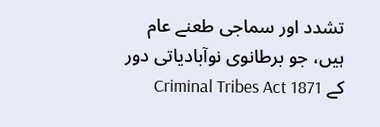تشدد اور سماجی طعنے عام ہیں، جو برطانوی نوآبادیاتی دور کے Criminal Tribes Act 1871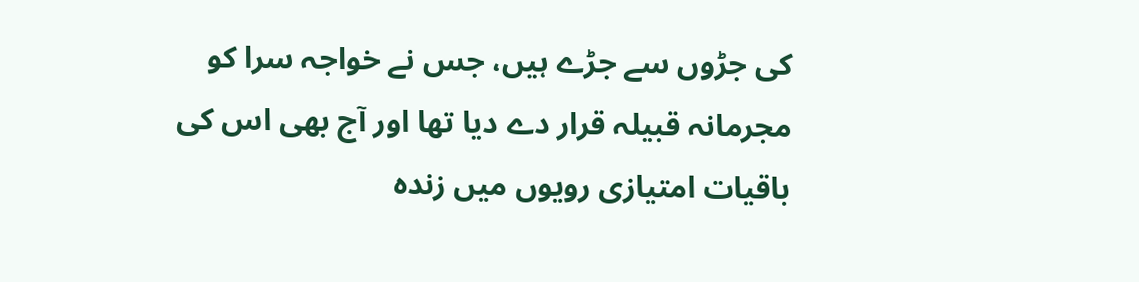کی جڑوں سے جڑے ہیں، جس نے خواجہ سرا کو مجرمانہ قبیلہ قرار دے دیا تھا اور آج بھی اس کی باقیات امتیازی رویوں میں زندہ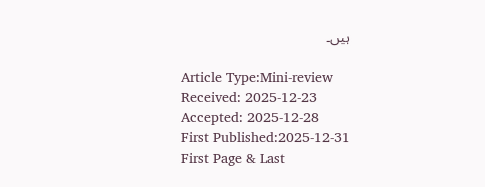ہیں۔

Article Type:Mini-review
Received: 2025-12-23
Accepted: 2025-12-28
First Published:2025-12-31
First Page & Last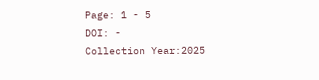Page: 1 - 5
DOI: -
Collection Year:2025